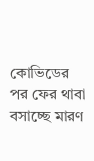কোভিডের পর ফের থাবা বসাচ্ছে মারণ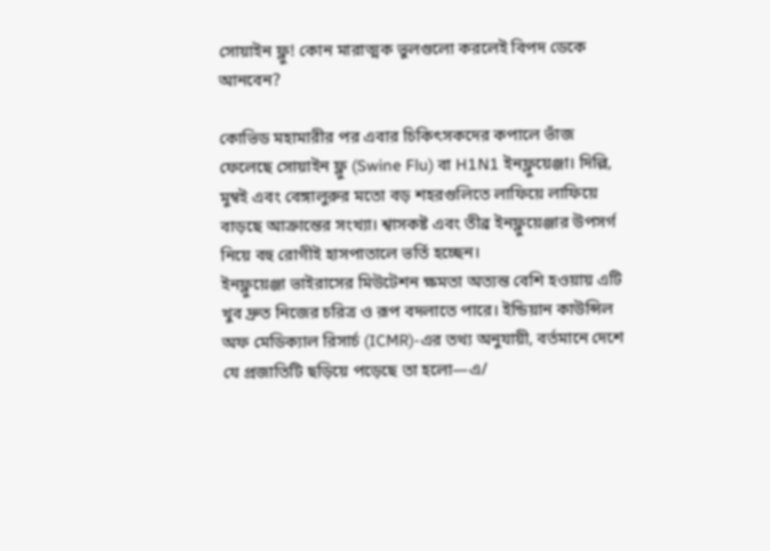সোয়াইন ফ্লু! কোন মারাত্মক ভুলগুলো করলেই বিপদ ডেকে আনবেন?

কোভিড মহামারীর পর এবার চিকিৎসকদের কপালে ভাঁজ ফেলেছে সোয়াইন ফ্লু (Swine Flu) বা H1N1 ইনফ্লুয়েঞ্জা। দিল্লি, মুম্বই এবং বেঙ্গালুরুর মতো বড় শহরগুলিতে লাফিয়ে লাফিয়ে বাড়ছে আক্রান্তের সংখ্যা। শ্বাসকষ্ট এবং তীব্র ইনফ্লুয়েঞ্জার উপসর্গ নিয়ে বহু রোগীই হাসপাতালে ভর্তি হচ্ছেন।
ইনফ্লুয়েঞ্জা ভাইরাসের মিউটেশন ক্ষমতা অত্যন্ত বেশি হওয়ায় এটি খুব দ্রুত নিজের চরিত্র ও রূপ বদলাতে পারে। ইন্ডিয়ান কাউন্সিল অফ মেডিক্যাল রিসার্চ (ICMR)-এর তথ্য অনুযায়ী, বর্তমানে দেশে যে প্রজাতিটি ছড়িয়ে পড়েছে তা হলো—এ/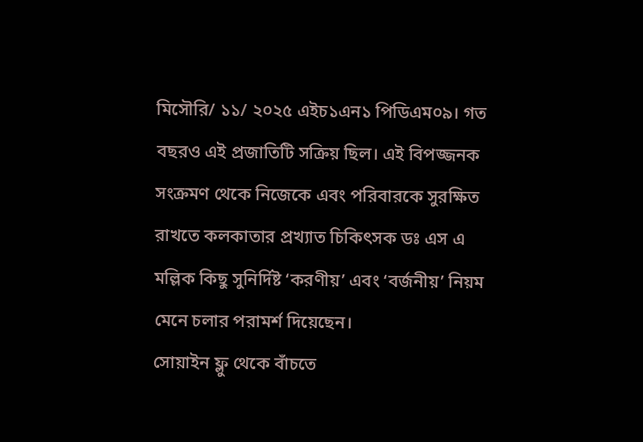মিসৌরি/ ১১/ ২০২৫ এইচ১এন১ পিডিএম০৯। গত বছরও এই প্রজাতিটি সক্রিয় ছিল। এই বিপজ্জনক সংক্রমণ থেকে নিজেকে এবং পরিবারকে সুরক্ষিত রাখতে কলকাতার প্রখ্যাত চিকিৎসক ডঃ এস এ মল্লিক কিছু সুনির্দিষ্ট ‘করণীয়’ এবং ‘বর্জনীয়’ নিয়ম মেনে চলার পরামর্শ দিয়েছেন।
সোয়াইন ফ্লু থেকে বাঁচতে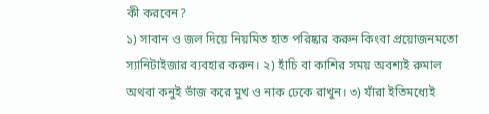কী করবেন?
১) সাবান ও জল দিয়ে নিয়মিত হাত পরিষ্কার করুন কিংবা প্রয়োজনমতো স্যানিটাইজার ব্যবহার করুন। ২) হাঁচি বা কাশির সময় অবশ্যই রুমাল অথবা কনুই ভাঁজ করে মুখ ও নাক ঢেকে রাখুন। ৩) যাঁরা ইতিমধ্যেই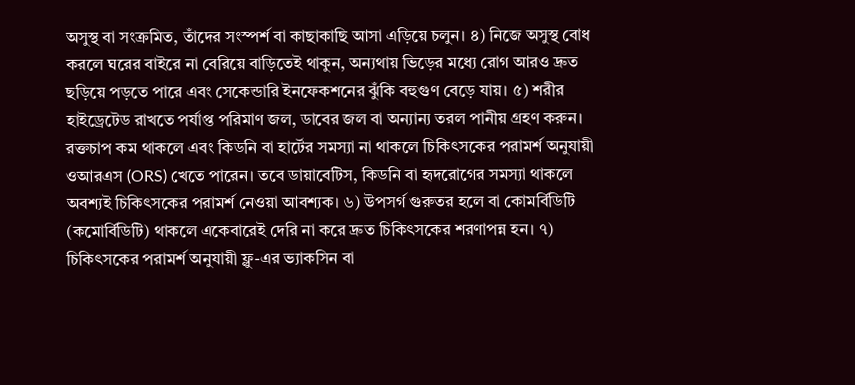অসুস্থ বা সংক্রমিত, তাঁদের সংস্পর্শ বা কাছাকাছি আসা এড়িয়ে চলুন। ৪) নিজে অসুস্থ বোধ করলে ঘরের বাইরে না বেরিয়ে বাড়িতেই থাকুন, অন্যথায় ভিড়ের মধ্যে রোগ আরও দ্রুত ছড়িয়ে পড়তে পারে এবং সেকেন্ডারি ইনফেকশনের ঝুঁকি বহুগুণ বেড়ে যায়। ৫) শরীর হাইড্রেটেড রাখতে পর্যাপ্ত পরিমাণ জল, ডাবের জল বা অন্যান্য তরল পানীয় গ্রহণ করুন। রক্তচাপ কম থাকলে এবং কিডনি বা হার্টের সমস্যা না থাকলে চিকিৎসকের পরামর্শ অনুযায়ী ওআরএস (ORS) খেতে পারেন। তবে ডায়াবেটিস, কিডনি বা হৃদরোগের সমস্যা থাকলে অবশ্যই চিকিৎসকের পরামর্শ নেওয়া আবশ্যক। ৬) উপসর্গ গুরুতর হলে বা কোমর্বিডিটি (কমোর্বিডিটি) থাকলে একেবারেই দেরি না করে দ্রুত চিকিৎসকের শরণাপন্ন হন। ৭) চিকিৎসকের পরামর্শ অনুযায়ী ফ্লু-এর ভ্যাকসিন বা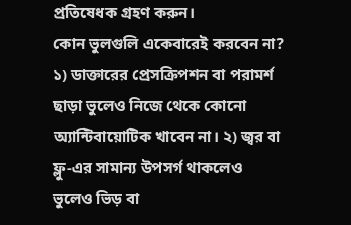প্রতিষেধক গ্রহণ করুন।
কোন ভুলগুলি একেবারেই করবেন না?
১) ডাক্তারের প্রেসক্রিপশন বা পরামর্শ ছাড়া ভুলেও নিজে থেকে কোনো অ্যান্টিবায়োটিক খাবেন না। ২) জ্বর বা ফ্লু-এর সামান্য উপসর্গ থাকলেও ভুলেও ভিড় বা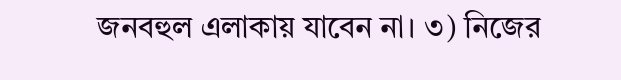জনবহুল এলাকায় যাবেন না। ৩) নিজের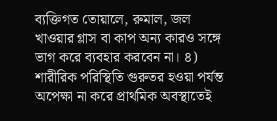ব্যক্তিগত তোয়ালে, রুমাল, জল খাওয়ার গ্লাস বা কাপ অন্য কারও সঙ্গে ভাগ করে ব্যবহার করবেন না। ৪) শারীরিক পরিস্থিতি গুরুতর হওয়া পর্যন্ত অপেক্ষা না করে প্রাথমিক অবস্থাতেই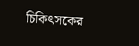চিকিৎসকের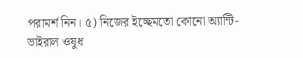পরামর্শ নিন। ৫) নিজের ইচ্ছেমতো কোনো অ্যান্টি-ভাইরাল ওষুধ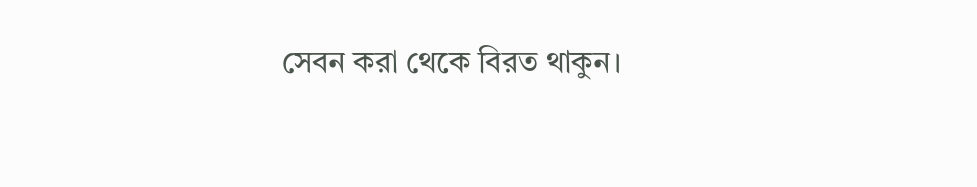সেবন করা থেকে বিরত থাকুন।